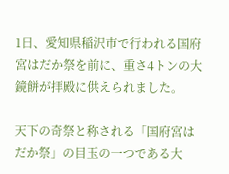1日、愛知県稲沢市で行われる国府宮はだか祭を前に、重さ4トンの大鏡餅が拝殿に供えられました。

天下の奇祭と称される「国府宮はだか祭」の目玉の一つである大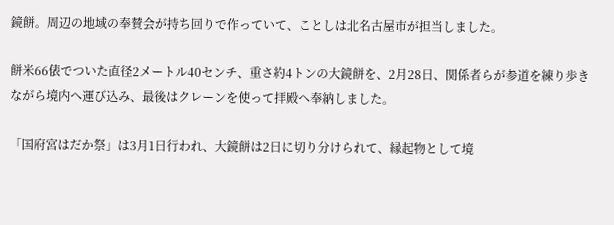鏡餅。周辺の地域の奉賛会が持ち回りで作っていて、ことしは北名古屋市が担当しました。

餅米66俵でついた直径2メートル40センチ、重さ約4トンの大鏡餅を、2月28日、関係者らが参道を練り歩きながら境内へ運び込み、最後はクレーンを使って拝殿へ奉納しました。

「国府宮はだか祭」は3月1日行われ、大鏡餅は2日に切り分けられて、縁起物として境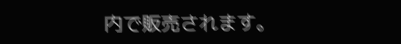内で販売されます。